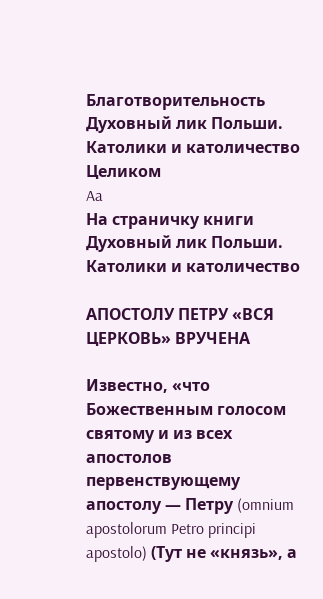Благотворительность
Духовный лик Польши. Католики и католичество
Целиком
Aa
На страничку книги
Духовный лик Польши. Католики и католичество

АПОСТОЛУ ПЕТРУ «ВСЯ ЦЕРКОВЬ» ВРУЧЕНА

Известно, «что Божественным голосом святому и из всех апостолов первенствующему апостолу — Петру (omnium apostolorum Petro principi apostolo) (Тут не «князь», а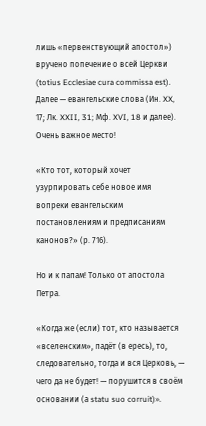лишь «первенствующий апостол») вручено попечение о всей Церкви (totius Ecclesiae cura commissa est). Далее — евангельские слова (Ин. XX, 17; Лк. XXII, 31; Мф. XVI, 18 и далее). Очень важное место!

«Кто тот, который хочет узурпировать себе новое имя вопреки евангельским постановлениям и предписаниям канонов?» (р. 716).

Но и к папам! Только от апостола Петра.

«Когда же (если) тот, кто называется «вселенским», падёт (в ересь), то, следовательно, тогда и вся Церковь, — чего да не будет! — порушится в своём основании (а statu suo corruit)».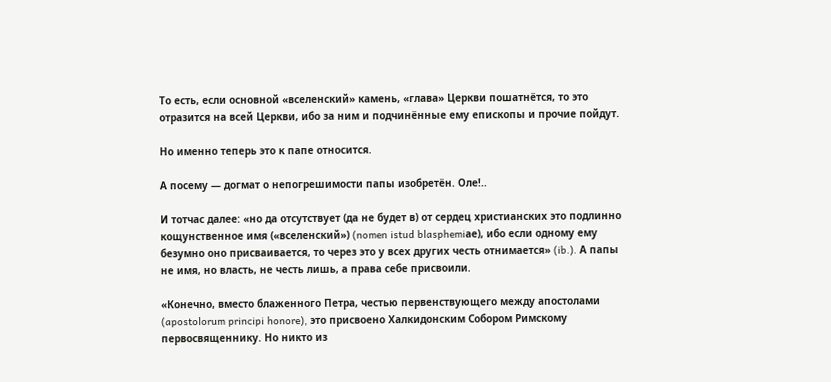То есть, если основной «вселенский» камень, «глава» Церкви пошатнётся, то это отразится на всей Церкви, ибо за ним и подчинённые ему епископы и прочие пойдут.

Но именно теперь это к папе относится.

А посему — догмат о непогрешимости папы изобретён. Оле!..

И тотчас далее: «но да отсутствует (да не будет в) от сердец христианских это подлинно кощунственное имя («вселенский») (nomen istud blasphemiае), ибо если одному ему безумно оно присваивается, то через это у всех других честь отнимается» (ib.). А папы не имя, но власть, не честь лишь, а права себе присвоили.

«Конечно, вместо блаженного Петра, честью первенствующего между апостолами (apostolorum principi honore), это присвоено Халкидонским Собором Римскому первосвященнику. Но никто из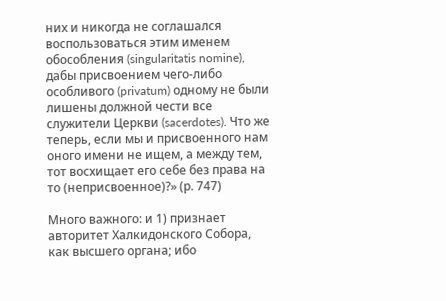них и никогда не соглашался воспользоваться этим именем обособления (singularitatis nomine), дабы присвоением чего-либо особливого (privatum) одному не были лишены должной чести все служители Церкви (sacerdotes). Что же теперь, если мы и присвоенного нам оного имени не ищем, а между тем, тот восхищает его себе без права на то (неприсвоенное)?» (р. 747)

Много важного: и 1) признает авторитет Халкидонского Собора, как высшего органа; ибо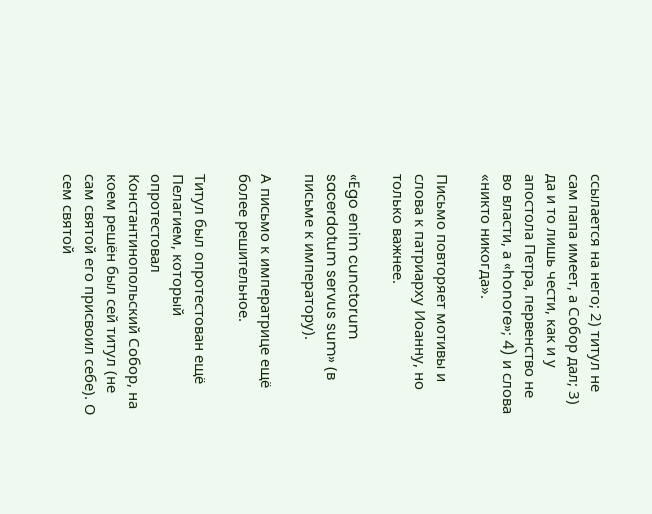ссылается на него; 2) титул не сам папа имеет, а Собор дал; 3) да и то лишь чести, как и у апостола Петра, первенство не во власти, а «honore»; 4) и слова «никто никогда».

Письмо повторяет мотивы и слова к патриарху Иоанну, но только важнее.

«Ego enim cunctorum sacerdotum servus sum» (в письме к императору).

А письмо к императрице ещё более решительное.

Титул был опротестован ещё Пелагием, который опротестовал Константинопольский Собор, на коем решён был сей титул (не сам святой его присвоил себе). О сем святой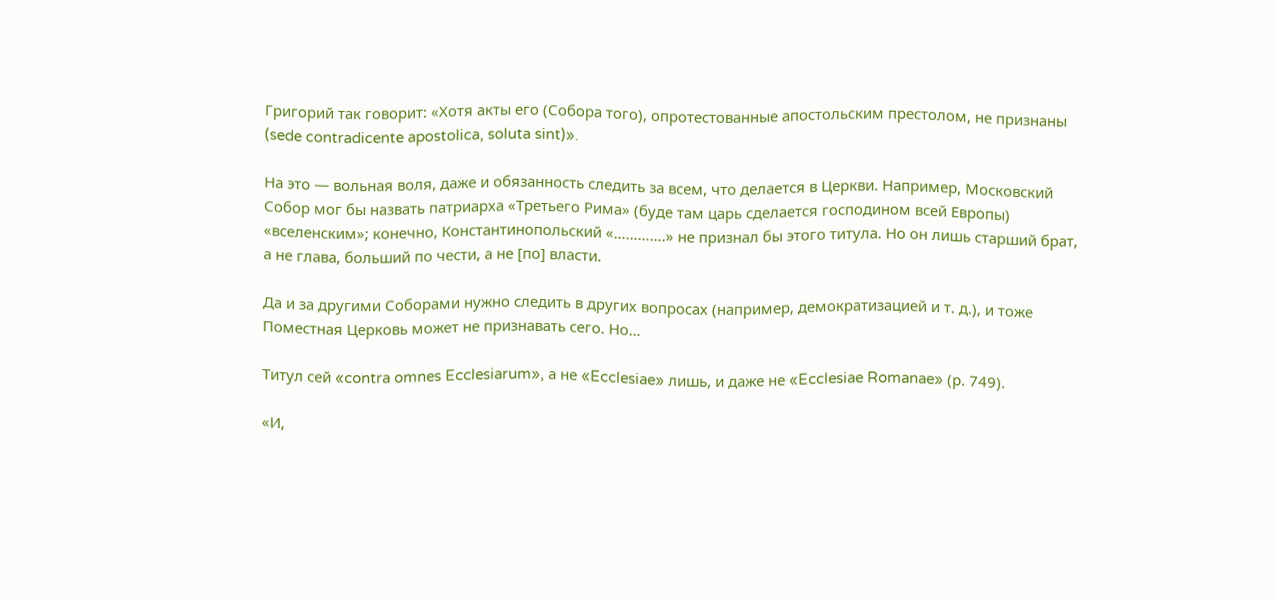Григорий так говорит: «Хотя акты его (Собора того), опротестованные апостольским престолом, не признаны (sede contradicente apostolica, soluta sint)».

На это — вольная воля, даже и обязанность следить за всем, что делается в Церкви. Например, Московский Собор мог бы назвать патриарха «Третьего Рима» (буде там царь сделается господином всей Европы) «вселенским»; конечно, Константинопольский «………….» не признал бы этого титула. Но он лишь старший брат, а не глава, больший по чести, а не [по] власти.

Да и за другими Соборами нужно следить в других вопросах (например, демократизацией и т. д.), и тоже Поместная Церковь может не признавать сего. Но…

Титул сей «contra omnes Ecclesiarum», а не «Ecclesiae» лишь, и даже не «Ecclesiae Romanae» (р. 749).

«И,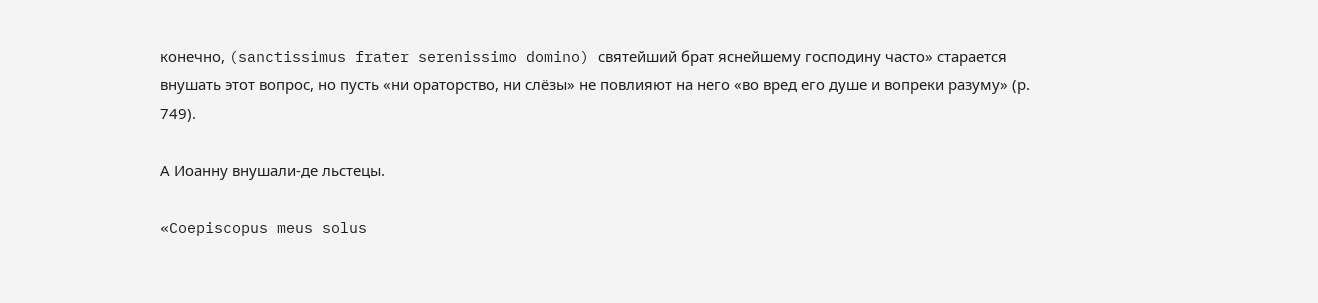конечно, (sanctissimus frater serenissimo domino) святейший брат яснейшему господину часто» старается внушать этот вопрос, но пусть «ни ораторство, ни слёзы» не повлияют на него «во вред его душе и вопреки разуму» (р. 749).

А Иоанну внушали-де льстецы.

«Coepiscopus meus solus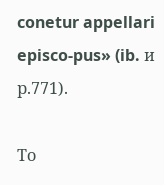conetur appellari episco-pus» (ib. и р.771).

То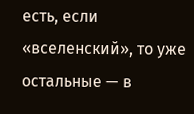есть, если «вселенский», то уже остальные — в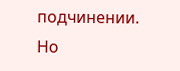подчинении. Но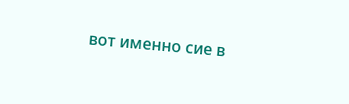вот именно сие в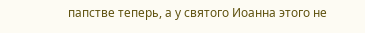папстве теперь, а у святого Иоанна этого не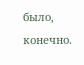было, конечно.